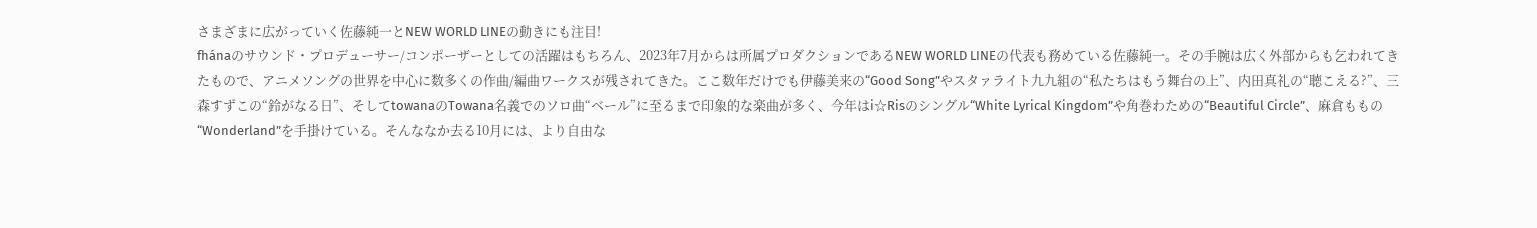さまざまに広がっていく佐藤純一とNEW WORLD LINEの動きにも注目!
fhánaのサウンド・プロデューサー/コンポーザーとしての活躍はもちろん、2023年7月からは所属プロダクションであるNEW WORLD LINEの代表も務めている佐藤純一。その手腕は広く外部からも乞われてきたもので、アニメソングの世界を中心に数多くの作曲/編曲ワークスが残されてきた。ここ数年だけでも伊藤美来の“Good Song”やスタァライト九九組の“私たちはもう舞台の上”、内田真礼の“聴こえる?”、三森すずこの“鈴がなる日”、そしてtowanaのTowana名義でのソロ曲“ベール”に至るまで印象的な楽曲が多く、今年はi☆Risのシングル“White Lyrical Kingdom”や角巻わための“Beautiful Circle”、麻倉ももの“Wonderland”を手掛けている。そんななか去る10月には、より自由な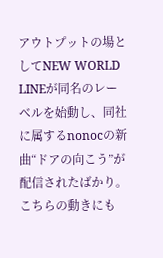アウトプットの場としてNEW WORLD LINEが同名のレーベルを始動し、同社に属するnonocの新曲“ドアの向こう”が配信されたばかり。こちらの動きにも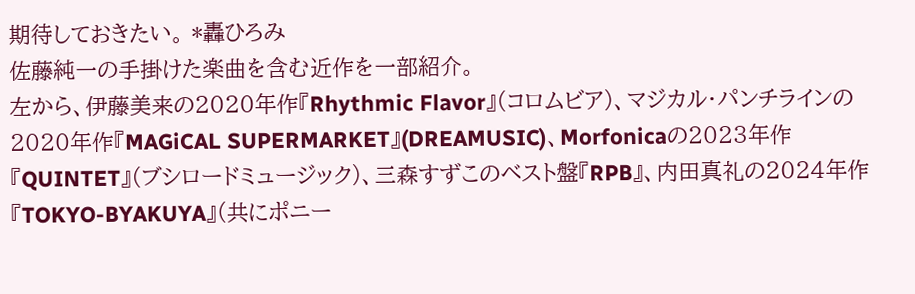期待しておきたい。 *轟ひろみ
佐藤純一の手掛けた楽曲を含む近作を一部紹介。
左から、伊藤美来の2020年作『Rhythmic Flavor』(コロムビア)、マジカル・パンチラインの2020年作『MAGiCAL SUPERMARKET』(DREAMUSIC)、Morfonicaの2023年作『QUINTET』(ブシロードミュージック)、三森すずこのベスト盤『RPB』、内田真礼の2024年作『TOKYO-BYAKUYA』(共にポニー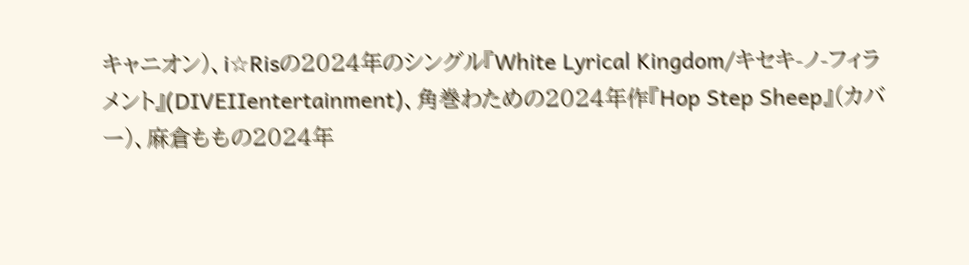キャニオン)、i☆Risの2024年のシングル『White Lyrical Kingdom/キセキ-ノ-フィラメント』(DIVEIIentertainment)、角巻わための2024年作『Hop Step Sheep』(カバー)、麻倉ももの2024年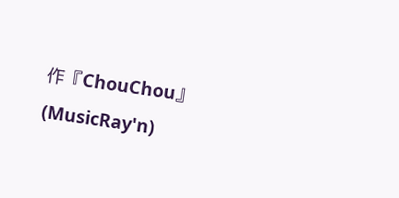作『ChouChou』(MusicRay'n)